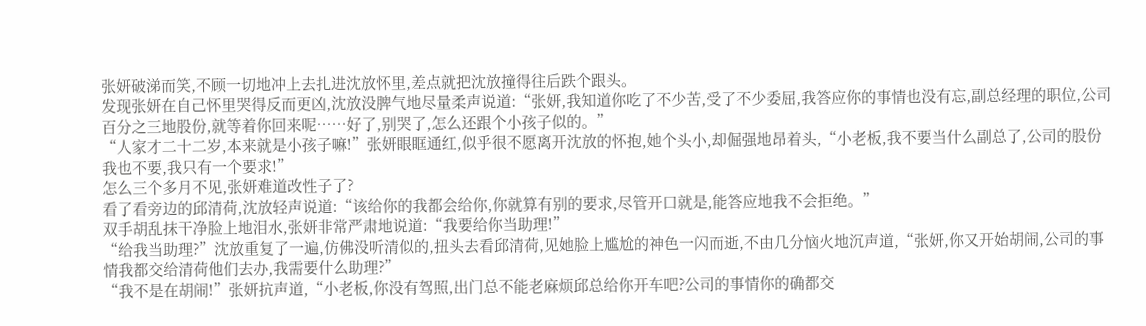张妍破涕而笑,不顾一切地冲上去扎进沈放怀里,差点就把沈放撞得往后跌个跟头。
发现张妍在自己怀里哭得反而更凶,沈放没脾气地尽量柔声说道:“张妍,我知道你吃了不少苦,受了不少委屈,我答应你的事情也没有忘,副总经理的职位,公司百分之三地股份,就等着你回来呢……好了,别哭了,怎么还跟个小孩子似的。”
“人家才二十二岁,本来就是小孩子嘛!”张妍眼眶通红,似乎很不愿离开沈放的怀抱,她个头小,却倔强地昂着头,“小老板,我不要当什么副总了,公司的股份我也不要,我只有一个要求!”
怎么三个多月不见,张妍难道改性子了?
看了看旁边的邱清荷,沈放轻声说道:“该给你的我都会给你,你就算有别的要求,尽管开口就是,能答应地我不会拒绝。”
双手胡乱抹干净脸上地泪水,张妍非常严肃地说道:“我要给你当助理!”
“给我当助理?”沈放重复了一遍,仿佛没听清似的,扭头去看邱清荷,见她脸上尴尬的神色一闪而逝,不由几分恼火地沉声道,“张妍,你又开始胡闹,公司的事情我都交给清荷他们去办,我需要什么助理?”
“我不是在胡闹!”张妍抗声道,“小老板,你没有驾照,出门总不能老麻烦邱总给你开车吧?公司的事情你的确都交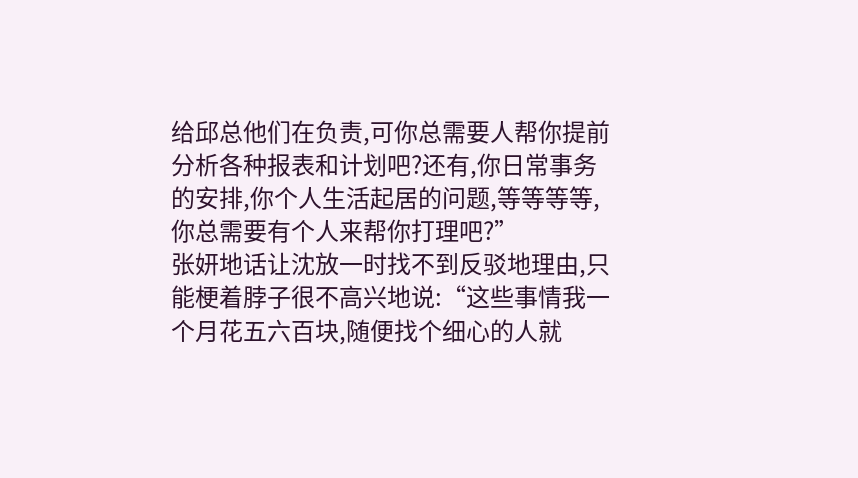给邱总他们在负责,可你总需要人帮你提前分析各种报表和计划吧?还有,你日常事务的安排,你个人生活起居的问题,等等等等,你总需要有个人来帮你打理吧?”
张妍地话让沈放一时找不到反驳地理由,只能梗着脖子很不高兴地说:“这些事情我一个月花五六百块,随便找个细心的人就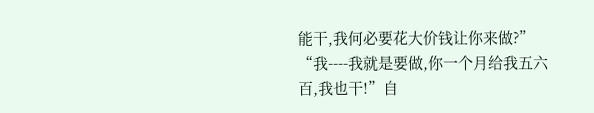能干,我何必要花大价钱让你来做?”
“我----我就是要做,你一个月给我五六百,我也干!”自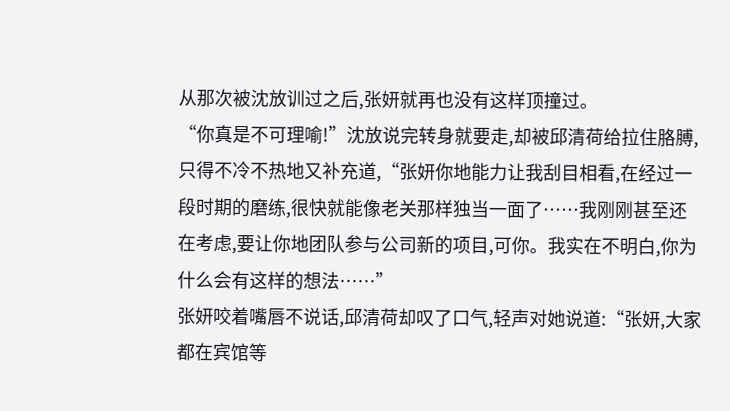从那次被沈放训过之后,张妍就再也没有这样顶撞过。
“你真是不可理喻!”沈放说完转身就要走,却被邱清荷给拉住胳膊,只得不冷不热地又补充道,“张妍你地能力让我刮目相看,在经过一段时期的磨练,很快就能像老关那样独当一面了……我刚刚甚至还在考虑,要让你地团队参与公司新的项目,可你。我实在不明白,你为什么会有这样的想法……”
张妍咬着嘴唇不说话,邱清荷却叹了口气,轻声对她说道:“张妍,大家都在宾馆等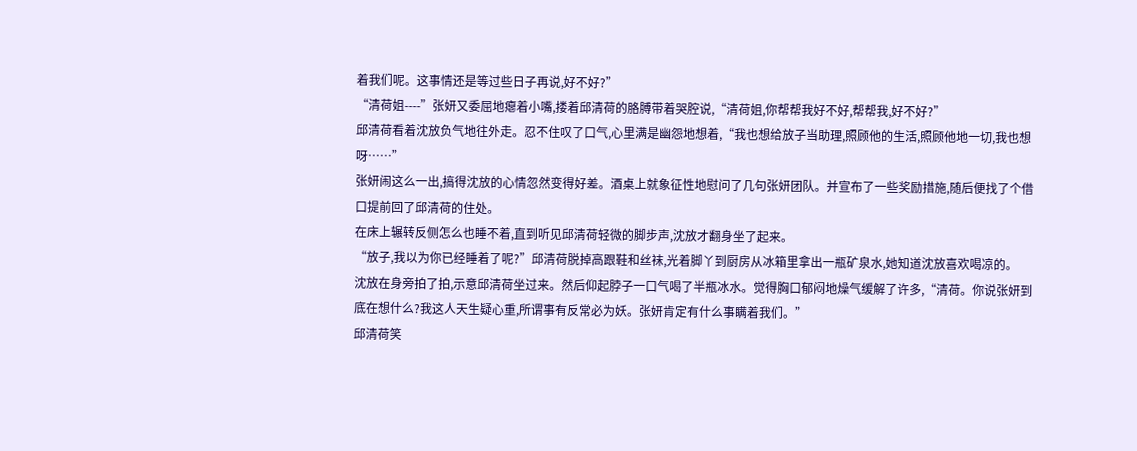着我们呢。这事情还是等过些日子再说,好不好?”
“清荷姐----”张妍又委屈地瘪着小嘴,搂着邱清荷的胳膊带着哭腔说,“清荷姐,你帮帮我好不好,帮帮我,好不好?”
邱清荷看着沈放负气地往外走。忍不住叹了口气,心里满是幽怨地想着,“我也想给放子当助理,照顾他的生活,照顾他地一切,我也想呀……”
张妍闹这么一出,搞得沈放的心情忽然变得好差。酒桌上就象征性地慰问了几句张妍团队。并宣布了一些奖励措施,随后便找了个借口提前回了邱清荷的住处。
在床上辗转反侧怎么也睡不着,直到听见邱清荷轻微的脚步声,沈放才翻身坐了起来。
“放子,我以为你已经睡着了呢?”邱清荷脱掉高跟鞋和丝袜,光着脚丫到厨房从冰箱里拿出一瓶矿泉水,她知道沈放喜欢喝凉的。
沈放在身旁拍了拍,示意邱清荷坐过来。然后仰起脖子一口气喝了半瓶冰水。觉得胸口郁闷地燥气缓解了许多,“清荷。你说张妍到底在想什么?我这人天生疑心重,所谓事有反常必为妖。张妍肯定有什么事瞒着我们。”
邱清荷笑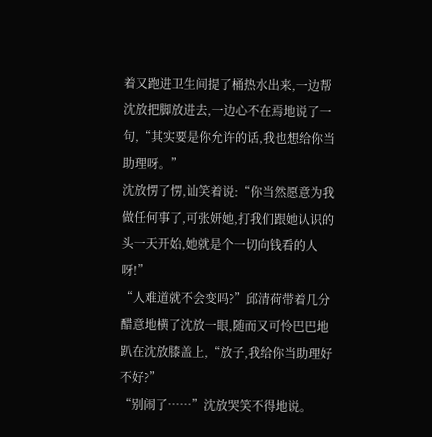着又跑进卫生间提了桶热水出来,一边帮沈放把脚放进去,一边心不在焉地说了一句,“其实要是你允许的话,我也想给你当助理呀。”
沈放愣了愣,讪笑着说:“你当然愿意为我做任何事了,可张妍她,打我们跟她认识的头一天开始,她就是个一切向钱看的人呀!”
“人难道就不会变吗?”邱清荷带着几分醋意地横了沈放一眼,随而又可怜巴巴地趴在沈放膝盖上,“放子,我给你当助理好不好?”
“别闹了……”沈放哭笑不得地说。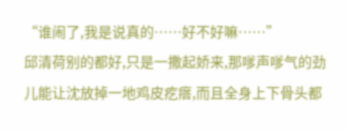“谁闹了,我是说真的……好不好嘛……”
邱清荷别的都好,只是一撒起娇来,那嗲声嗲气的劲儿能让沈放掉一地鸡皮疙瘩,而且全身上下骨头都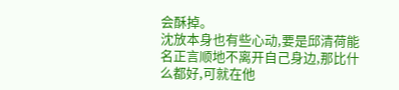会酥掉。
沈放本身也有些心动,要是邱清荷能名正言顺地不离开自己身边,那比什么都好,可就在他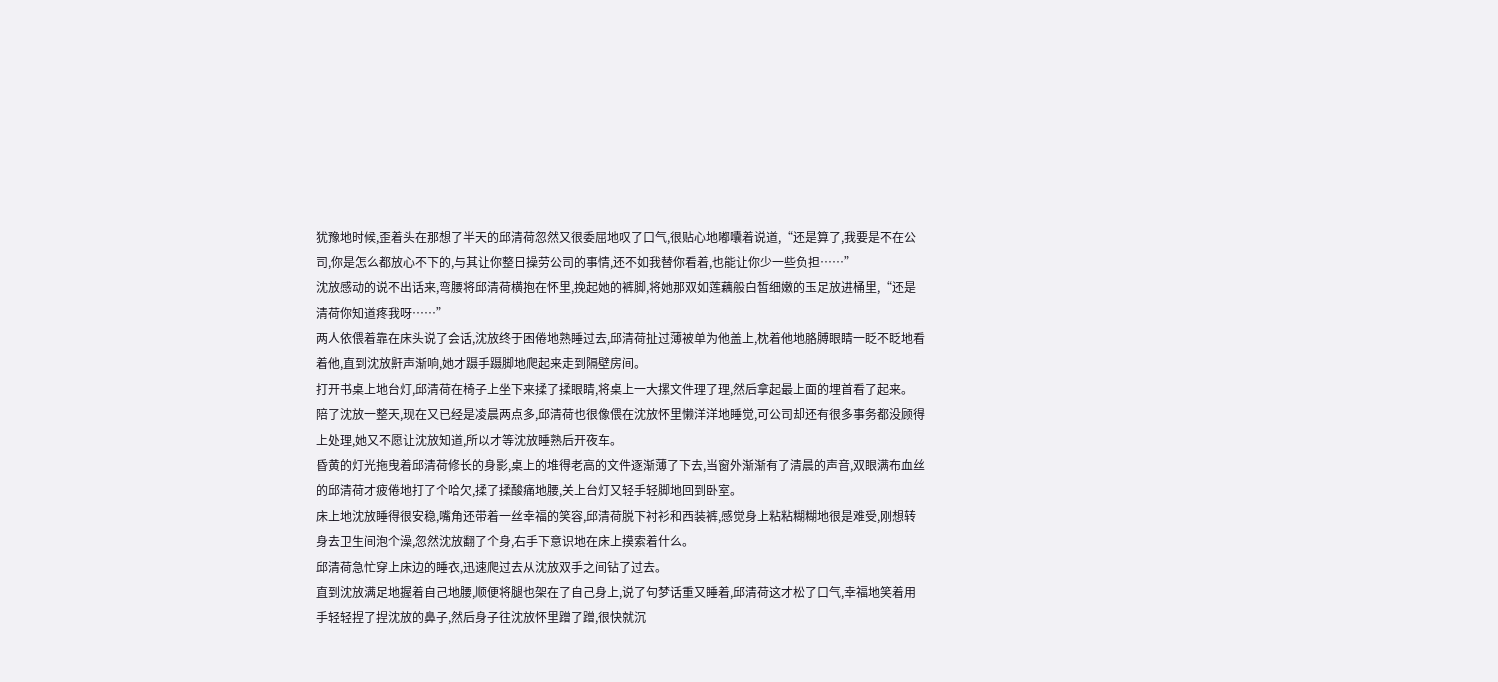犹豫地时候,歪着头在那想了半天的邱清荷忽然又很委屈地叹了口气,很贴心地嘟囔着说道,“还是算了,我要是不在公司,你是怎么都放心不下的,与其让你整日操劳公司的事情,还不如我替你看着,也能让你少一些负担……”
沈放感动的说不出话来,弯腰将邱清荷横抱在怀里,挽起她的裤脚,将她那双如莲藕般白皙细嫩的玉足放进桶里,“还是清荷你知道疼我呀……”
两人依偎着靠在床头说了会话,沈放终于困倦地熟睡过去,邱清荷扯过薄被单为他盖上,枕着他地胳膊眼睛一眨不眨地看着他,直到沈放鼾声渐响,她才蹑手蹑脚地爬起来走到隔壁房间。
打开书桌上地台灯,邱清荷在椅子上坐下来揉了揉眼睛,将桌上一大摞文件理了理,然后拿起最上面的埋首看了起来。
陪了沈放一整天,现在又已经是凌晨两点多,邱清荷也很像偎在沈放怀里懒洋洋地睡觉,可公司却还有很多事务都没顾得上处理,她又不愿让沈放知道,所以才等沈放睡熟后开夜车。
昏黄的灯光拖曳着邱清荷修长的身影,桌上的堆得老高的文件逐渐薄了下去,当窗外渐渐有了清晨的声音,双眼满布血丝的邱清荷才疲倦地打了个哈欠,揉了揉酸痛地腰,关上台灯又轻手轻脚地回到卧室。
床上地沈放睡得很安稳,嘴角还带着一丝幸福的笑容,邱清荷脱下衬衫和西装裤,感觉身上粘粘糊糊地很是难受,刚想转身去卫生间泡个澡,忽然沈放翻了个身,右手下意识地在床上摸索着什么。
邱清荷急忙穿上床边的睡衣,迅速爬过去从沈放双手之间钻了过去。
直到沈放满足地握着自己地腰,顺便将腿也架在了自己身上,说了句梦话重又睡着,邱清荷这才松了口气,幸福地笑着用手轻轻捏了捏沈放的鼻子,然后身子往沈放怀里蹭了蹭,很快就沉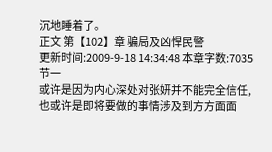沉地睡着了。
正文 第【102】章 骗局及凶悍民警
更新时间:2009-9-18 14:34:48 本章字数:7035
节一
或许是因为内心深处对张妍并不能完全信任,也或许是即将要做的事情涉及到方方面面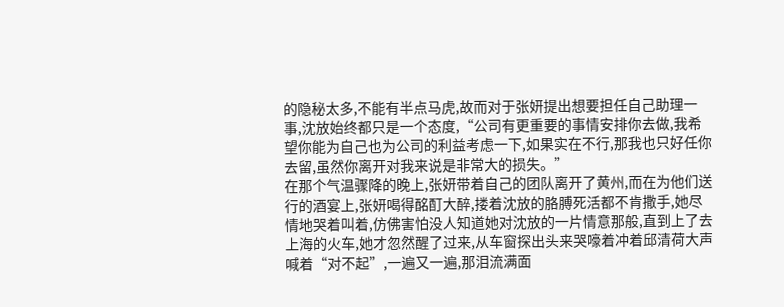的隐秘太多,不能有半点马虎,故而对于张妍提出想要担任自己助理一事,沈放始终都只是一个态度,“公司有更重要的事情安排你去做,我希望你能为自己也为公司的利益考虑一下,如果实在不行,那我也只好任你去留,虽然你离开对我来说是非常大的损失。”
在那个气温骤降的晚上,张妍带着自己的团队离开了黄州,而在为他们送行的酒宴上,张妍喝得酩酊大醉,搂着沈放的胳膊死活都不肯撒手,她尽情地哭着叫着,仿佛害怕没人知道她对沈放的一片情意那般,直到上了去上海的火车,她才忽然醒了过来,从车窗探出头来哭嚎着冲着邱清荷大声喊着“对不起”,一遍又一遍,那泪流满面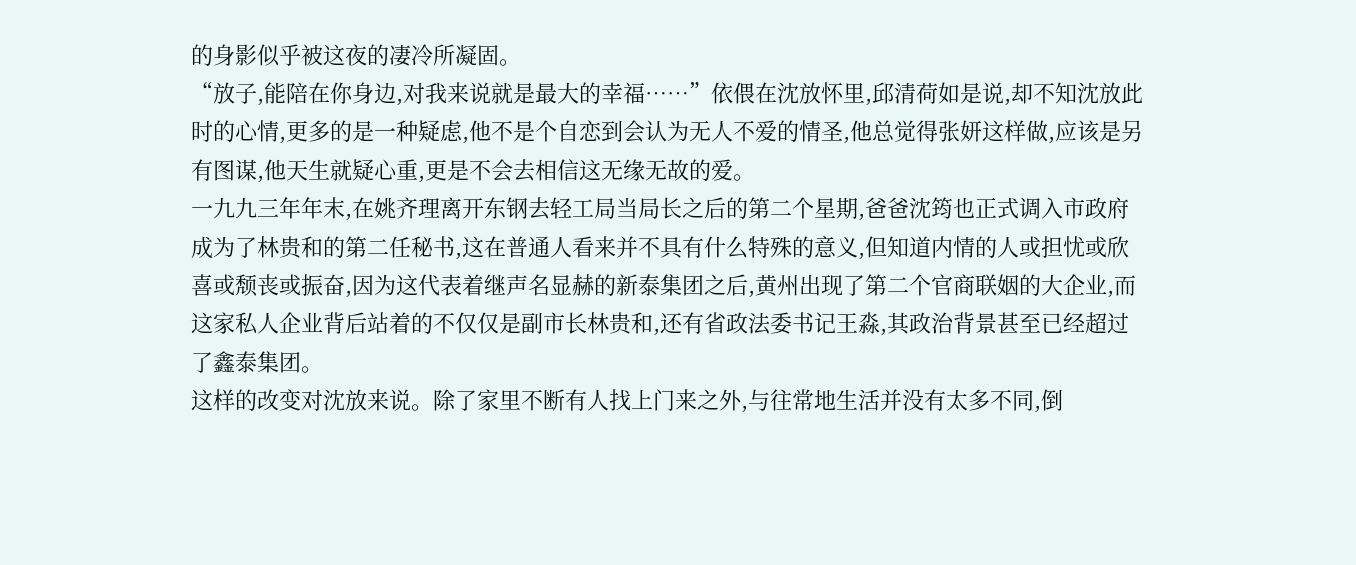的身影似乎被这夜的凄冷所凝固。
“放子,能陪在你身边,对我来说就是最大的幸福……”依偎在沈放怀里,邱清荷如是说,却不知沈放此时的心情,更多的是一种疑虑,他不是个自恋到会认为无人不爱的情圣,他总觉得张妍这样做,应该是另有图谋,他天生就疑心重,更是不会去相信这无缘无故的爱。
一九九三年年末,在姚齐理离开东钢去轻工局当局长之后的第二个星期,爸爸沈筠也正式调入市政府成为了林贵和的第二任秘书,这在普通人看来并不具有什么特殊的意义,但知道内情的人或担忧或欣喜或颓丧或振奋,因为这代表着继声名显赫的新泰集团之后,黄州出现了第二个官商联姻的大企业,而这家私人企业背后站着的不仅仅是副市长林贵和,还有省政法委书记王淼,其政治背景甚至已经超过了鑫泰集团。
这样的改变对沈放来说。除了家里不断有人找上门来之外,与往常地生活并没有太多不同,倒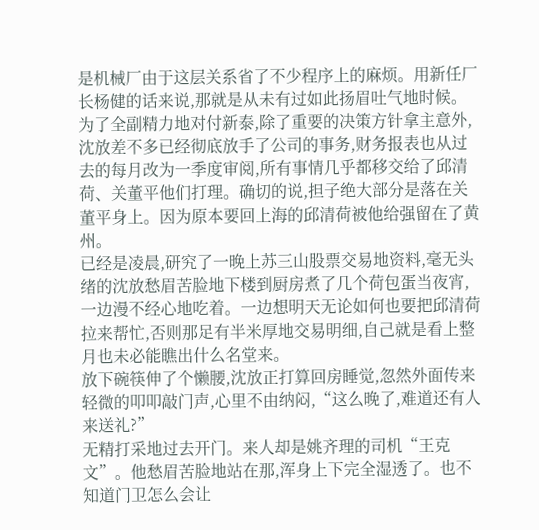是机械厂由于这层关系省了不少程序上的麻烦。用新任厂长杨健的话来说,那就是从未有过如此扬眉吐气地时候。
为了全副精力地对付新泰,除了重要的决策方针拿主意外,沈放差不多已经彻底放手了公司的事务,财务报表也从过去的每月改为一季度审阅,所有事情几乎都移交给了邱清荷、关董平他们打理。确切的说,担子绝大部分是落在关董平身上。因为原本要回上海的邱清荷被他给强留在了黄州。
已经是凌晨,研究了一晚上苏三山股票交易地资料,毫无头绪的沈放愁眉苦脸地下楼到厨房煮了几个荷包蛋当夜宵,一边漫不经心地吃着。一边想明天无论如何也要把邱清荷拉来帮忙,否则那足有半米厚地交易明细,自己就是看上整月也未必能瞧出什么名堂来。
放下碗筷伸了个懒腰,沈放正打算回房睡觉,忽然外面传来轻微的叩叩敲门声,心里不由纳闷,“这么晚了,难道还有人来送礼?”
无精打采地过去开门。来人却是姚齐理的司机“王克文”。他愁眉苦脸地站在那,浑身上下完全湿透了。也不知道门卫怎么会让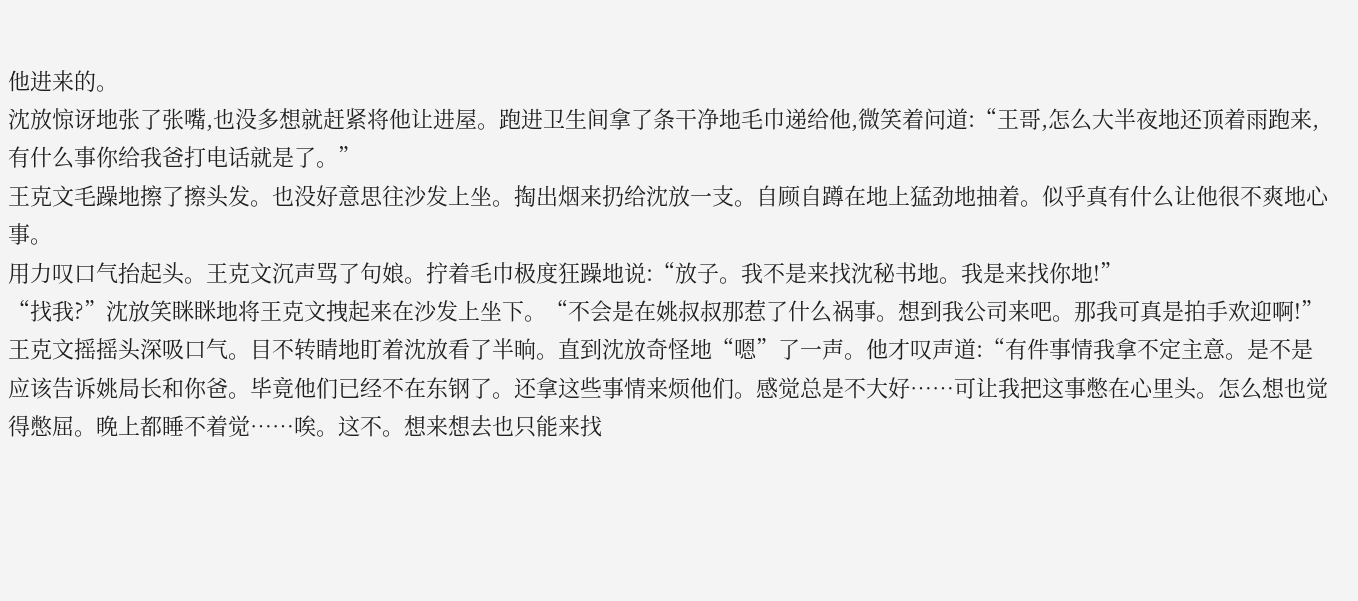他进来的。
沈放惊讶地张了张嘴,也没多想就赶紧将他让进屋。跑进卫生间拿了条干净地毛巾递给他,微笑着问道:“王哥,怎么大半夜地还顶着雨跑来,有什么事你给我爸打电话就是了。”
王克文毛躁地擦了擦头发。也没好意思往沙发上坐。掏出烟来扔给沈放一支。自顾自蹲在地上猛劲地抽着。似乎真有什么让他很不爽地心事。
用力叹口气抬起头。王克文沉声骂了句娘。拧着毛巾极度狂躁地说:“放子。我不是来找沈秘书地。我是来找你地!”
“找我?”沈放笑眯眯地将王克文拽起来在沙发上坐下。“不会是在姚叔叔那惹了什么祸事。想到我公司来吧。那我可真是拍手欢迎啊!”
王克文摇摇头深吸口气。目不转睛地盯着沈放看了半晌。直到沈放奇怪地“嗯”了一声。他才叹声道:“有件事情我拿不定主意。是不是应该告诉姚局长和你爸。毕竟他们已经不在东钢了。还拿这些事情来烦他们。感觉总是不大好……可让我把这事憋在心里头。怎么想也觉得憋屈。晚上都睡不着觉……唉。这不。想来想去也只能来找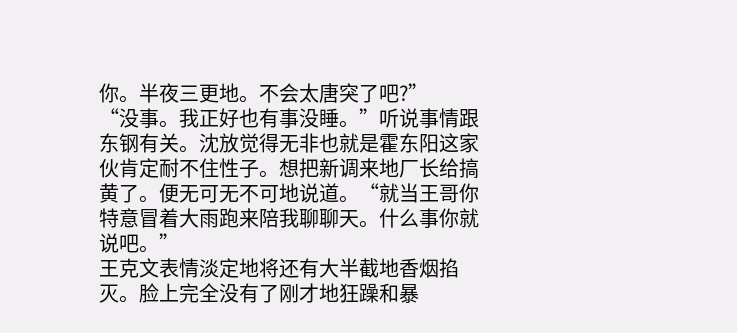你。半夜三更地。不会太唐突了吧?”
“没事。我正好也有事没睡。”听说事情跟东钢有关。沈放觉得无非也就是霍东阳这家伙肯定耐不住性子。想把新调来地厂长给搞黄了。便无可无不可地说道。“就当王哥你特意冒着大雨跑来陪我聊聊天。什么事你就说吧。”
王克文表情淡定地将还有大半截地香烟掐灭。脸上完全没有了刚才地狂躁和暴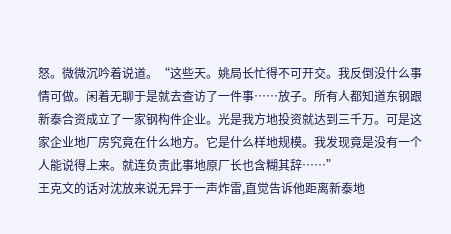怒。微微沉吟着说道。“这些天。姚局长忙得不可开交。我反倒没什么事情可做。闲着无聊于是就去查访了一件事……放子。所有人都知道东钢跟新泰合资成立了一家钢构件企业。光是我方地投资就达到三千万。可是这家企业地厂房究竟在什么地方。它是什么样地规模。我发现竟是没有一个人能说得上来。就连负责此事地原厂长也含糊其辞……”
王克文的话对沈放来说无异于一声炸雷,直觉告诉他距离新泰地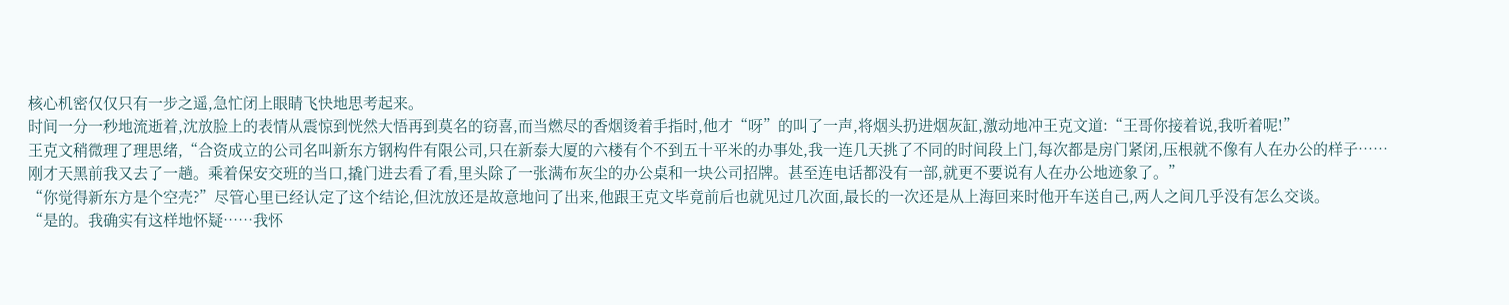核心机密仅仅只有一步之遥,急忙闭上眼睛飞快地思考起来。
时间一分一秒地流逝着,沈放脸上的表情从震惊到恍然大悟再到莫名的窃喜,而当燃尽的香烟烫着手指时,他才“呀”的叫了一声,将烟头扔进烟灰缸,激动地冲王克文道:“王哥你接着说,我听着呢!”
王克文稍微理了理思绪,“合资成立的公司名叫新东方钢构件有限公司,只在新泰大厦的六楼有个不到五十平米的办事处,我一连几天挑了不同的时间段上门,每次都是房门紧闭,压根就不像有人在办公的样子……刚才天黑前我又去了一趟。乘着保安交班的当口,撬门进去看了看,里头除了一张满布灰尘的办公桌和一块公司招牌。甚至连电话都没有一部,就更不要说有人在办公地迹象了。”
“你觉得新东方是个空壳?”尽管心里已经认定了这个结论,但沈放还是故意地问了出来,他跟王克文毕竟前后也就见过几次面,最长的一次还是从上海回来时他开车送自己,两人之间几乎没有怎么交谈。
“是的。我确实有这样地怀疑……我怀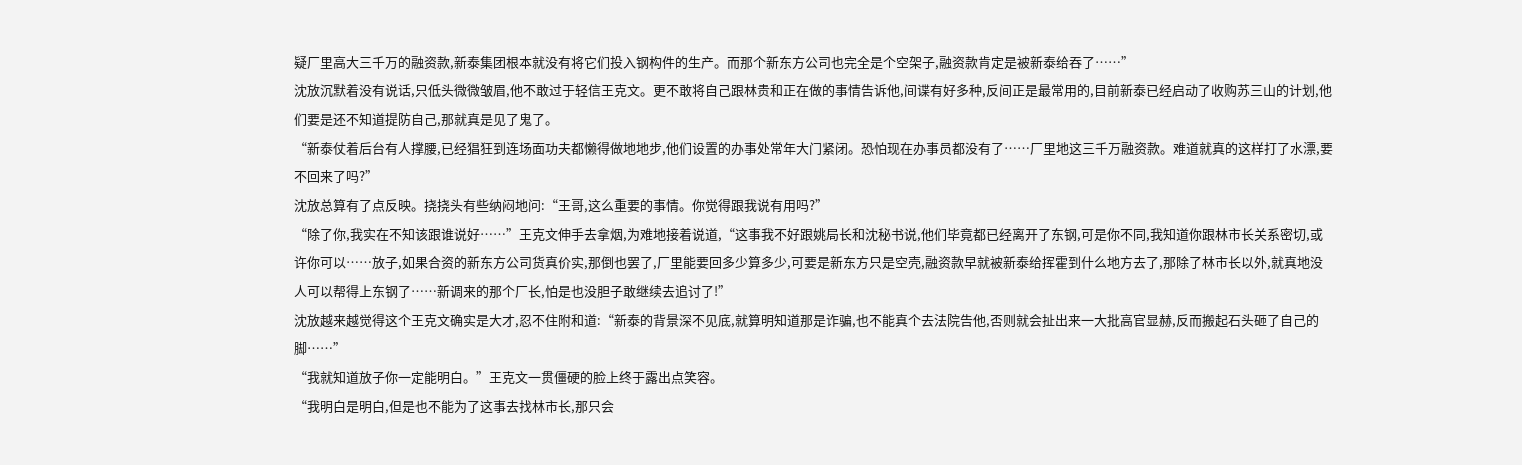疑厂里高大三千万的融资款,新泰集团根本就没有将它们投入钢构件的生产。而那个新东方公司也完全是个空架子,融资款肯定是被新泰给吞了……”
沈放沉默着没有说话,只低头微微皱眉,他不敢过于轻信王克文。更不敢将自己跟林贵和正在做的事情告诉他,间谍有好多种,反间正是最常用的,目前新泰已经启动了收购苏三山的计划,他们要是还不知道提防自己,那就真是见了鬼了。
“新泰仗着后台有人撑腰,已经猖狂到连场面功夫都懒得做地地步,他们设置的办事处常年大门紧闭。恐怕现在办事员都没有了……厂里地这三千万融资款。难道就真的这样打了水漂,要不回来了吗?”
沈放总算有了点反映。挠挠头有些纳闷地问:“王哥,这么重要的事情。你觉得跟我说有用吗?”
“除了你,我实在不知该跟谁说好……”王克文伸手去拿烟,为难地接着说道,“这事我不好跟姚局长和沈秘书说,他们毕竟都已经离开了东钢,可是你不同,我知道你跟林市长关系密切,或许你可以……放子,如果合资的新东方公司货真价实,那倒也罢了,厂里能要回多少算多少,可要是新东方只是空壳,融资款早就被新泰给挥霍到什么地方去了,那除了林市长以外,就真地没人可以帮得上东钢了……新调来的那个厂长,怕是也没胆子敢继续去追讨了!”
沈放越来越觉得这个王克文确实是大才,忍不住附和道:“新泰的背景深不见底,就算明知道那是诈骗,也不能真个去法院告他,否则就会扯出来一大批高官显赫,反而搬起石头砸了自己的脚……”
“我就知道放子你一定能明白。”王克文一贯僵硬的脸上终于露出点笑容。
“我明白是明白,但是也不能为了这事去找林市长,那只会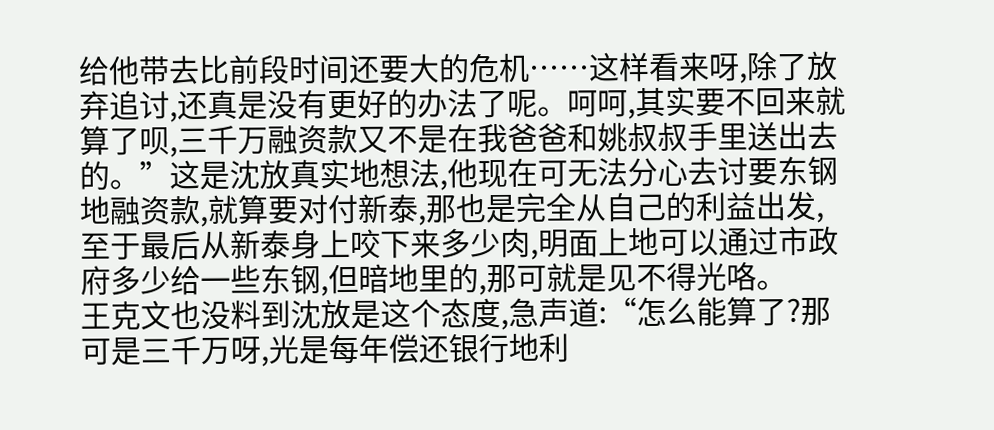给他带去比前段时间还要大的危机……这样看来呀,除了放弃追讨,还真是没有更好的办法了呢。呵呵,其实要不回来就算了呗,三千万融资款又不是在我爸爸和姚叔叔手里送出去的。”这是沈放真实地想法,他现在可无法分心去讨要东钢地融资款,就算要对付新泰,那也是完全从自己的利益出发,至于最后从新泰身上咬下来多少肉,明面上地可以通过市政府多少给一些东钢,但暗地里的,那可就是见不得光咯。
王克文也没料到沈放是这个态度,急声道:“怎么能算了?那可是三千万呀,光是每年偿还银行地利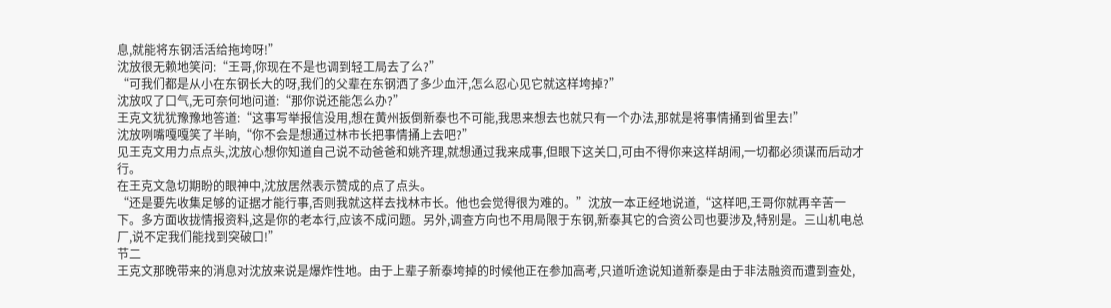息,就能将东钢活活给拖垮呀!”
沈放很无赖地笑问:“王哥,你现在不是也调到轻工局去了么?”
“可我们都是从小在东钢长大的呀,我们的父辈在东钢洒了多少血汗,怎么忍心见它就这样垮掉?”
沈放叹了口气,无可奈何地问道:“那你说还能怎么办?”
王克文犹犹豫豫地答道:“这事写举报信没用,想在黄州扳倒新泰也不可能,我思来想去也就只有一个办法,那就是将事情捅到省里去!”
沈放咧嘴嘎嘎笑了半晌,“你不会是想通过林市长把事情捅上去吧?”
见王克文用力点点头,沈放心想你知道自己说不动爸爸和姚齐理,就想通过我来成事,但眼下这关口,可由不得你来这样胡闹,一切都必须谋而后动才行。
在王克文急切期盼的眼神中,沈放居然表示赞成的点了点头。
“还是要先收集足够的证据才能行事,否则我就这样去找林市长。他也会觉得很为难的。”沈放一本正经地说道,“这样吧,王哥你就再辛苦一下。多方面收拢情报资料,这是你的老本行,应该不成问题。另外,调查方向也不用局限于东钢,新泰其它的合资公司也要涉及,特别是。三山机电总厂,说不定我们能找到突破口!”
节二
王克文那晚带来的消息对沈放来说是爆炸性地。由于上辈子新泰垮掉的时候他正在参加高考,只道听途说知道新泰是由于非法融资而遭到查处,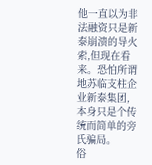他一直以为非法融资只是新泰崩溃的导火索,但现在看来。恐怕所谓地苏临支柱企业新泰集团,本身只是个传统而简单的旁氏骗局。
俗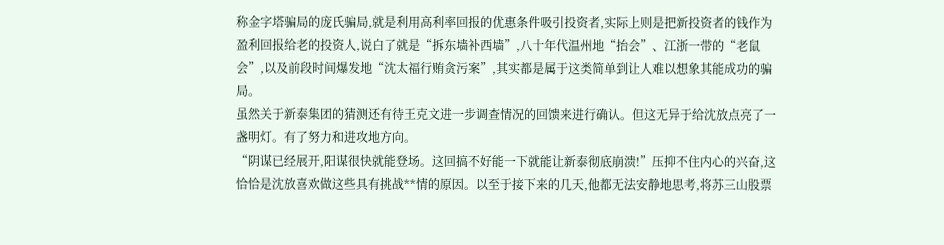称金字塔骗局的庞氏骗局,就是利用高利率回报的优惠条件吸引投资者,实际上则是把新投资者的钱作为盈利回报给老的投资人,说白了就是“拆东墙补西墙”,八十年代温州地“抬会”、江浙一带的“老鼠会”,以及前段时间爆发地“沈太福行贿贪污案”,其实都是属于这类简单到让人难以想象其能成功的骗局。
虽然关于新泰集团的猜测还有待王克文进一步调查情况的回馈来进行确认。但这无异于给沈放点亮了一盏明灯。有了努力和进攻地方向。
“阴谋已经展开,阳谋很快就能登场。这回搞不好能一下就能让新泰彻底崩溃!”压抑不住内心的兴奋,这恰恰是沈放喜欢做这些具有挑战**情的原因。以至于接下来的几天,他都无法安静地思考,将苏三山股票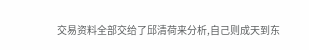交易资料全部交给了邱清荷来分析,自己则成天到东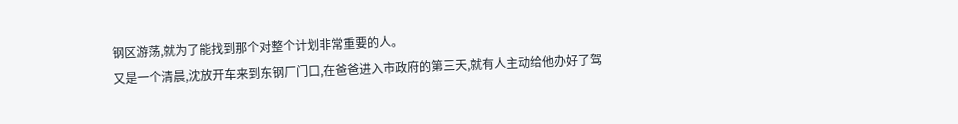钢区游荡,就为了能找到那个对整个计划非常重要的人。
又是一个清晨,沈放开车来到东钢厂门口,在爸爸进入市政府的第三天,就有人主动给他办好了驾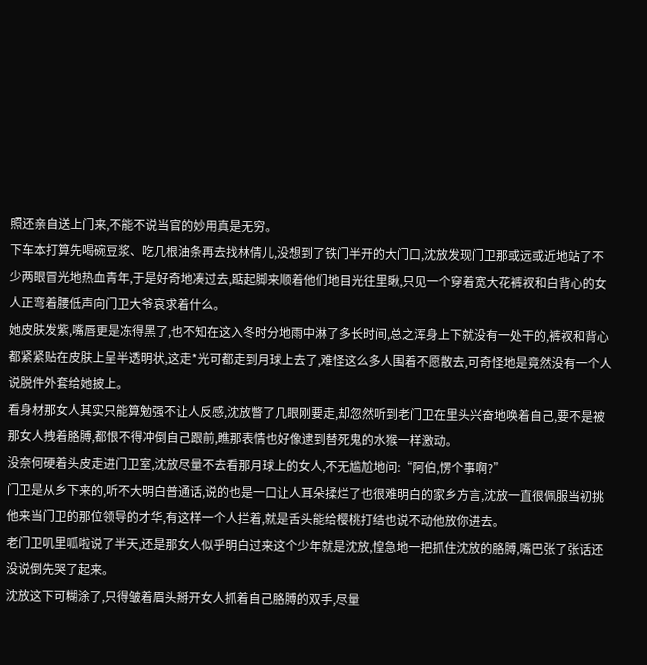照还亲自送上门来,不能不说当官的妙用真是无穷。
下车本打算先喝碗豆浆、吃几根油条再去找林倩儿,没想到了铁门半开的大门口,沈放发现门卫那或远或近地站了不少两眼冒光地热血青年,于是好奇地凑过去,踮起脚来顺着他们地目光往里瞅,只见一个穿着宽大花裤衩和白背心的女人正弯着腰低声向门卫大爷哀求着什么。
她皮肤发紫,嘴唇更是冻得黑了,也不知在这入冬时分地雨中淋了多长时间,总之浑身上下就没有一处干的,裤衩和背心都紧紧贴在皮肤上呈半透明状,这走*光可都走到月球上去了,难怪这么多人围着不愿散去,可奇怪地是竟然没有一个人说脱件外套给她披上。
看身材那女人其实只能算勉强不让人反感,沈放瞥了几眼刚要走,却忽然听到老门卫在里头兴奋地唤着自己,要不是被那女人拽着胳膊,都恨不得冲倒自己跟前,瞧那表情也好像逮到替死鬼的水猴一样激动。
没奈何硬着头皮走进门卫室,沈放尽量不去看那月球上的女人,不无尴尬地问:“阿伯,愣个事啊?”
门卫是从乡下来的,听不大明白普通话,说的也是一口让人耳朵揉烂了也很难明白的家乡方言,沈放一直很佩服当初挑他来当门卫的那位领导的才华,有这样一个人拦着,就是舌头能给樱桃打结也说不动他放你进去。
老门卫叽里呱啦说了半天,还是那女人似乎明白过来这个少年就是沈放,惶急地一把抓住沈放的胳膊,嘴巴张了张话还没说倒先哭了起来。
沈放这下可糊涂了,只得皱着眉头掰开女人抓着自己胳膊的双手,尽量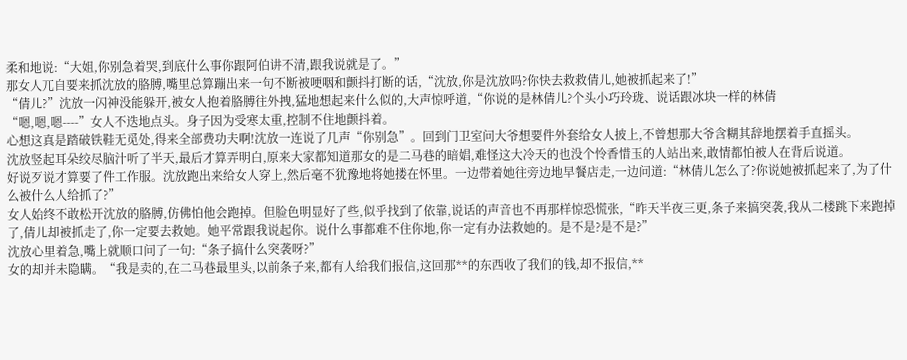柔和地说:“大姐,你别急着哭,到底什么事你跟阿伯讲不清,跟我说就是了。”
那女人兀自要来抓沈放的胳膊,嘴里总算蹦出来一句不断被哽咽和颤抖打断的话,“沈放,你是沈放吗?你快去救救倩儿,她被抓起来了!”
“倩儿?”沈放一闪神没能躲开,被女人抱着胳膊往外拽,猛地想起来什么似的,大声惊呼道,“你说的是林倩儿?个头小巧玲珑、说话跟冰块一样的林倩
“嗯,嗯,嗯----”女人不迭地点头。身子因为受寒太重,控制不住地颤抖着。
心想这真是踏破铁鞋无觅处,得来全部费功夫啊!沈放一连说了几声“你别急”。回到门卫室问大爷想要件外套给女人披上,不曾想那大爷含糊其辞地摆着手直摇头。
沈放竖起耳朵绞尽脑汁听了半天,最后才算弄明白,原来大家都知道那女的是二马巷的暗娼,难怪这大冷天的也没个怜香惜玉的人站出来,敢情都怕被人在背后说道。
好说歹说才算要了件工作服。沈放跑出来给女人穿上,然后毫不犹豫地将她搂在怀里。一边带着她往旁边地早餐店走,一边问道:“林倩儿怎么了?你说她被抓起来了,为了什么被什么人给抓了?”
女人始终不敢松开沈放的胳膊,仿佛怕他会跑掉。但脸色明显好了些,似乎找到了依靠,说话的声音也不再那样惊恐慌张,“昨天半夜三更,条子来搞突袭,我从二楼跳下来跑掉了,倩儿却被抓走了,你一定要去救她。她平常跟我说起你。说什么事都难不住你地,你一定有办法救她的。是不是?是不是?”
沈放心里着急,嘴上就顺口问了一句:“条子搞什么突袭呀?”
女的却并未隐瞒。“我是卖的,在二马巷最里头,以前条子来,都有人给我们报信,这回那**的东西收了我们的钱,却不报信,**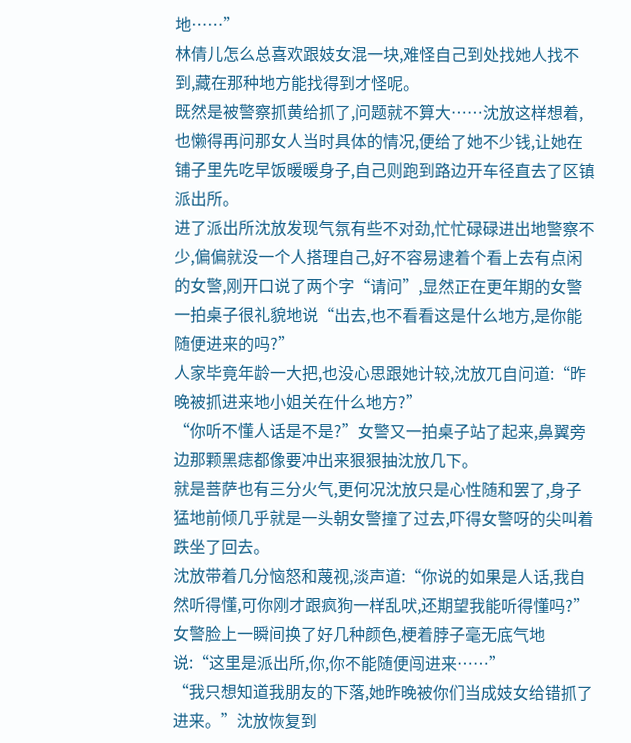地……”
林倩儿怎么总喜欢跟妓女混一块,难怪自己到处找她人找不到,藏在那种地方能找得到才怪呢。
既然是被警察抓黄给抓了,问题就不算大……沈放这样想着,也懒得再问那女人当时具体的情况,便给了她不少钱,让她在铺子里先吃早饭暖暖身子,自己则跑到路边开车径直去了区镇派出所。
进了派出所沈放发现气氛有些不对劲,忙忙碌碌进出地警察不少,偏偏就没一个人搭理自己,好不容易逮着个看上去有点闲的女警,刚开口说了两个字“请问”,显然正在更年期的女警一拍桌子很礼貌地说“出去,也不看看这是什么地方,是你能随便进来的吗?”
人家毕竟年龄一大把,也没心思跟她计较,沈放兀自问道:“昨晚被抓进来地小姐关在什么地方?”
“你听不懂人话是不是?”女警又一拍桌子站了起来,鼻翼旁边那颗黑痣都像要冲出来狠狠抽沈放几下。
就是菩萨也有三分火气,更何况沈放只是心性随和罢了,身子猛地前倾几乎就是一头朝女警撞了过去,吓得女警呀的尖叫着跌坐了回去。
沈放带着几分恼怒和蔑视,淡声道:“你说的如果是人话,我自然听得懂,可你刚才跟疯狗一样乱吠,还期望我能听得懂吗?”
女警脸上一瞬间换了好几种颜色,梗着脖子毫无底气地说:“这里是派出所,你,你不能随便闯进来……”
“我只想知道我朋友的下落,她昨晚被你们当成妓女给错抓了进来。”沈放恢复到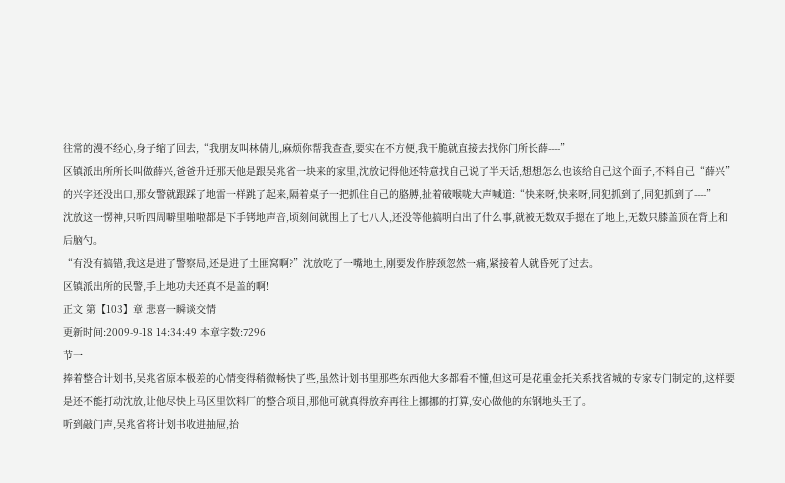往常的漫不经心,身子缩了回去,“我朋友叫林倩儿,麻烦你帮我查查,要实在不方便,我干脆就直接去找你门所长薛----”
区镇派出所所长叫做薛兴,爸爸升迁那天他是跟吴兆省一块来的家里,沈放记得他还特意找自己说了半天话,想想怎么也该给自己这个面子,不料自己“薛兴”的兴字还没出口,那女警就跟踩了地雷一样跳了起来,隔着桌子一把抓住自己的胳膊,扯着破喉咙大声喊道:“快来呀,快来呀,同犯抓到了,同犯抓到了----”
沈放这一愣神,只听四周噼里啪啦都是下手铐地声音,顷刻间就围上了七八人,还没等他搞明白出了什么事,就被无数双手摁在了地上,无数只膝盖顶在背上和后脑勺。
“有没有搞错,我这是进了警察局,还是进了土匪窝啊?”沈放吃了一嘴地土,刚要发作脖颈忽然一痛,紧接着人就昏死了过去。
区镇派出所的民警,手上地功夫还真不是盖的啊!
正文 第【103】章 悲喜一瞬谈交情
更新时间:2009-9-18 14:34:49 本章字数:7296
节一
捧着整合计划书,吴兆省原本极差的心情变得稍微畅快了些,虽然计划书里那些东西他大多都看不懂,但这可是花重金托关系找省城的专家专门制定的,这样要是还不能打动沈放,让他尽快上马区里饮料厂的整合项目,那他可就真得放弃再往上挪挪的打算,安心做他的东钢地头王了。
听到敲门声,吴兆省将计划书收进抽屉,抬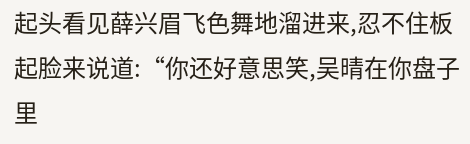起头看见薛兴眉飞色舞地溜进来,忍不住板起脸来说道:“你还好意思笑,吴晴在你盘子里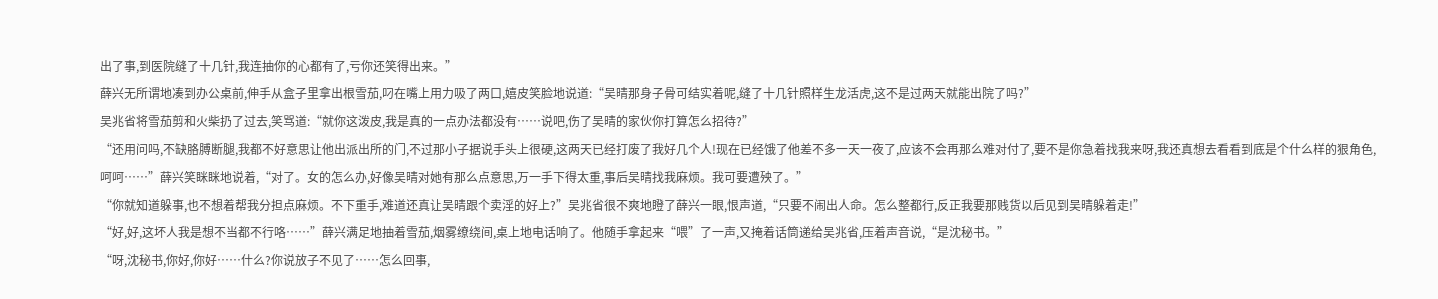出了事,到医院缝了十几针,我连抽你的心都有了,亏你还笑得出来。”
薛兴无所谓地凑到办公桌前,伸手从盒子里拿出根雪茄,叼在嘴上用力吸了两口,嬉皮笑脸地说道:“吴晴那身子骨可结实着呢,缝了十几针照样生龙活虎,这不是过两天就能出院了吗?”
吴兆省将雪茄剪和火柴扔了过去,笑骂道:“就你这泼皮,我是真的一点办法都没有……说吧,伤了吴晴的家伙你打算怎么招待?”
“还用问吗,不缺胳膊断腿,我都不好意思让他出派出所的门,不过那小子据说手头上很硬,这两天已经打废了我好几个人!现在已经饿了他差不多一天一夜了,应该不会再那么难对付了,要不是你急着找我来呀,我还真想去看看到底是个什么样的狠角色,呵呵……”薛兴笑眯眯地说着,“对了。女的怎么办,好像吴晴对她有那么点意思,万一手下得太重,事后吴晴找我麻烦。我可要遭殃了。”
“你就知道躲事,也不想着帮我分担点麻烦。不下重手,难道还真让吴晴跟个卖淫的好上?”吴兆省很不爽地瞪了薛兴一眼,恨声道,“只要不闹出人命。怎么整都行,反正我要那贱货以后见到吴晴躲着走!”
“好,好,这坏人我是想不当都不行咯……”薛兴满足地抽着雪茄,烟雾缭绕间,桌上地电话响了。他随手拿起来“喂”了一声,又掩着话筒递给吴兆省,压着声音说,“是沈秘书。”
“呀,沈秘书,你好,你好……什么?你说放子不见了……怎么回事,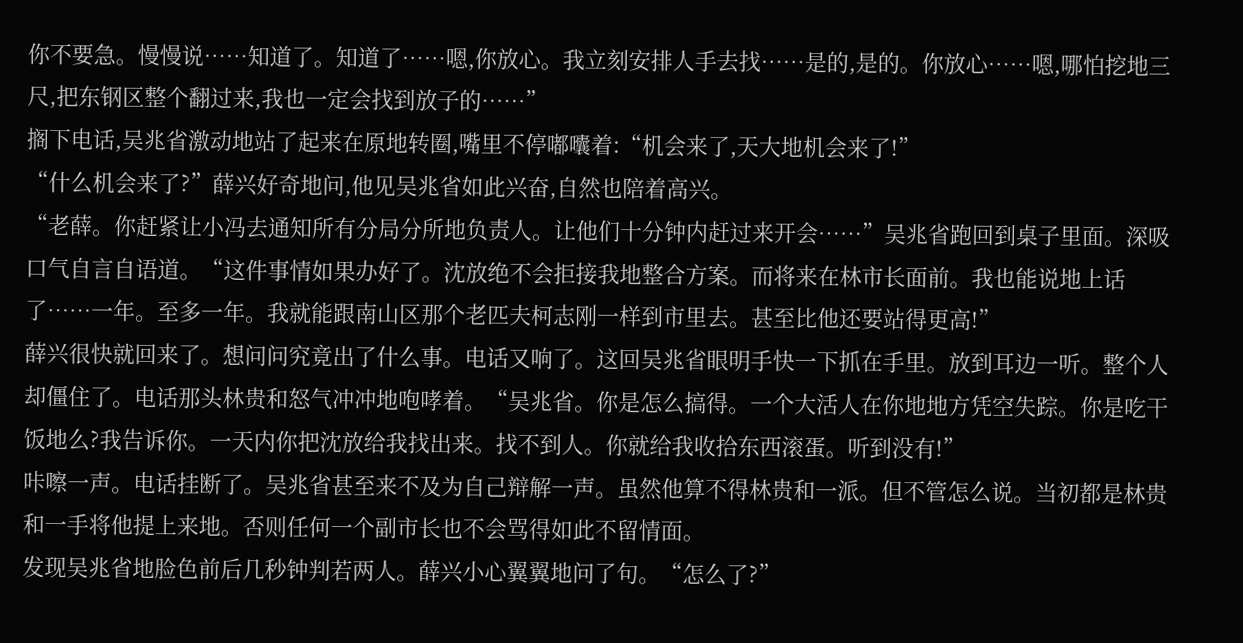你不要急。慢慢说……知道了。知道了……嗯,你放心。我立刻安排人手去找……是的,是的。你放心……嗯,哪怕挖地三尺,把东钢区整个翻过来,我也一定会找到放子的……”
搁下电话,吴兆省激动地站了起来在原地转圈,嘴里不停嘟囔着:“机会来了,天大地机会来了!”
“什么机会来了?”薛兴好奇地问,他见吴兆省如此兴奋,自然也陪着高兴。
“老薛。你赶紧让小冯去通知所有分局分所地负责人。让他们十分钟内赶过来开会……”吴兆省跑回到桌子里面。深吸口气自言自语道。“这件事情如果办好了。沈放绝不会拒接我地整合方案。而将来在林市长面前。我也能说地上话了……一年。至多一年。我就能跟南山区那个老匹夫柯志刚一样到市里去。甚至比他还要站得更高!”
薛兴很快就回来了。想问问究竟出了什么事。电话又响了。这回吴兆省眼明手快一下抓在手里。放到耳边一听。整个人却僵住了。电话那头林贵和怒气冲冲地咆哮着。“吴兆省。你是怎么搞得。一个大活人在你地地方凭空失踪。你是吃干饭地么?我告诉你。一天内你把沈放给我找出来。找不到人。你就给我收拾东西滚蛋。听到没有!”
咔嚓一声。电话挂断了。吴兆省甚至来不及为自己辩解一声。虽然他算不得林贵和一派。但不管怎么说。当初都是林贵和一手将他提上来地。否则任何一个副市长也不会骂得如此不留情面。
发现吴兆省地脸色前后几秒钟判若两人。薛兴小心翼翼地问了句。“怎么了?”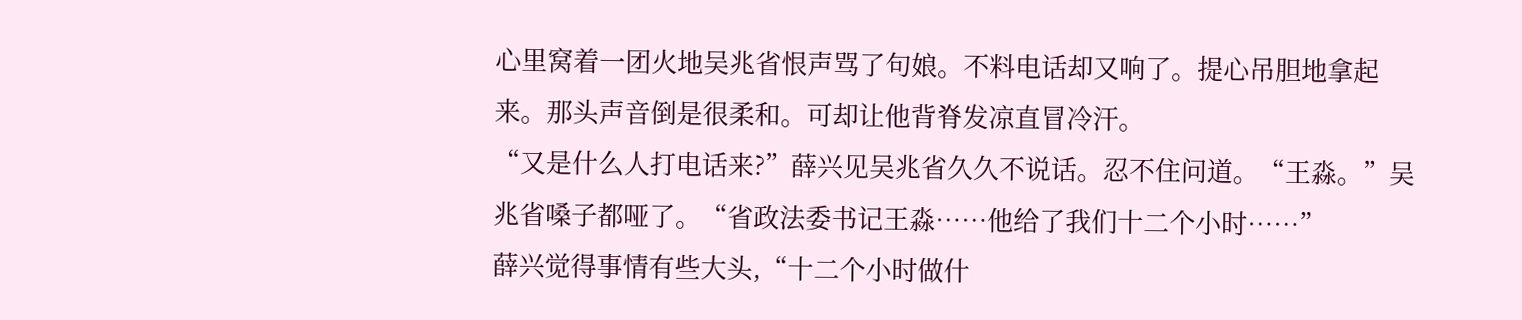心里窝着一团火地吴兆省恨声骂了句娘。不料电话却又响了。提心吊胆地拿起来。那头声音倒是很柔和。可却让他背脊发凉直冒冷汗。
“又是什么人打电话来?”薛兴见吴兆省久久不说话。忍不住问道。“王淼。”吴兆省嗓子都哑了。“省政法委书记王淼……他给了我们十二个小时……”
薛兴觉得事情有些大头,“十二个小时做什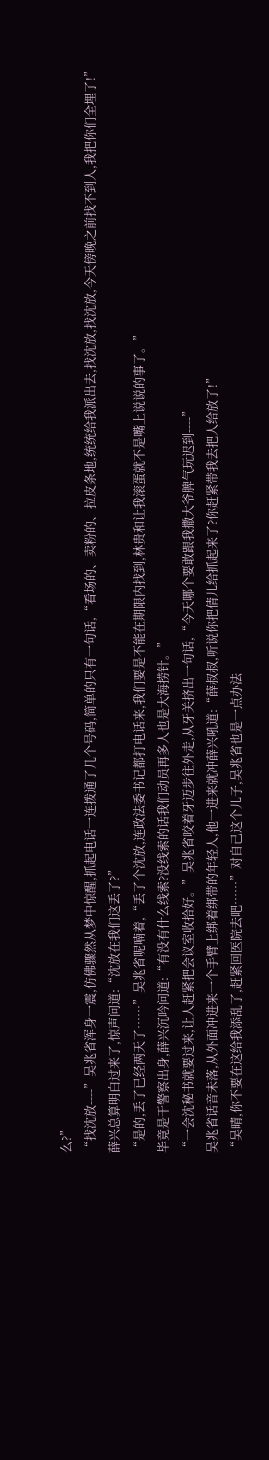么?”
“找沈放----”吴兆省浑身一震,仿佛骤然从梦中惊醒,抓起电话一连拨通了几个号码,简单的只有一句话,“看场的、卖粉的、拉皮条地,统统给我派出去,找沈放,找沈放,今天傍晚之前找不到人,我把你们全埋了!”
薛兴总算明白过来了,惊声问道:“沈放在我们这丢了?”
“是的,丢了已经两天了……”吴兆省呢喃着,“丢了个沈放,连政法委书记都打电话来,我们要是不能在期限内找到,林贵和让我滚蛋就不是嘴上说说的事了。”
毕竟是干警察出身,薛兴沉吟问道:“有没有什么线索?没线索的话我们动员再多人也是大海捞针。”
“一会沈秘书就要过来,让人赶紧把会议室收拾好。”吴兆省咬着牙迈步往外走,从牙关挤出一句话,“今天哪个要敢跟我撒大爷脾气玩迟到----”
吴兆省话音未落,从外面冲进来一个手臂上绑着绑带的年轻人,他一进来就冲薛兴吼道:“薛叔叔,听说你把倩儿给抓起来了?你赶紧带我去把人给放了!”
“吴晴,你不要在这给我添乱了,赶紧回医院去吧……”对自己这个儿子,吴兆省也是一点办法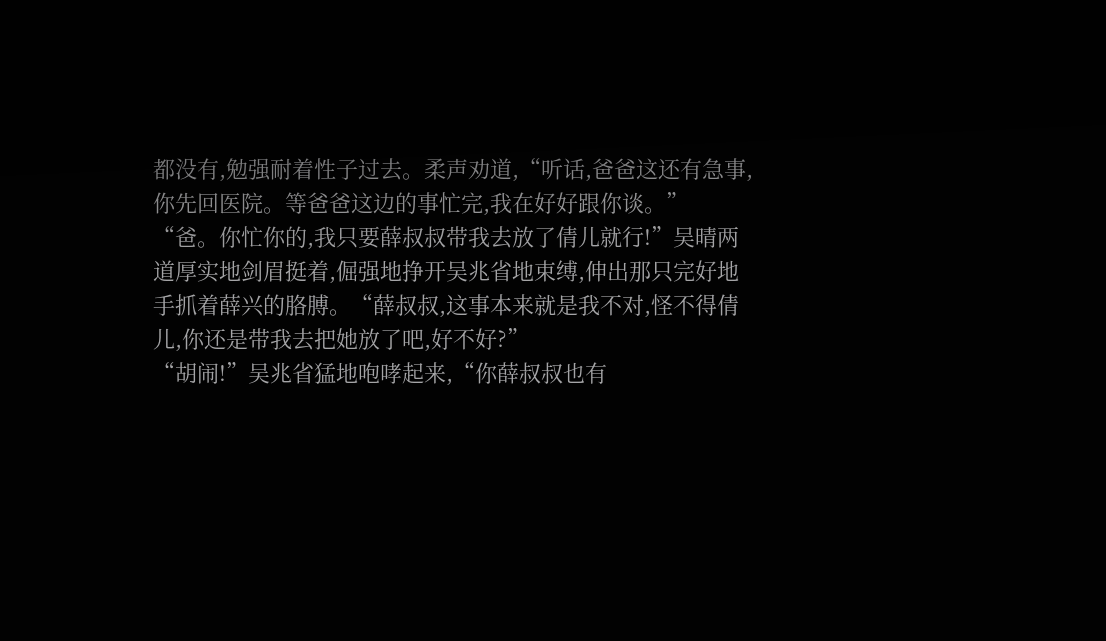都没有,勉强耐着性子过去。柔声劝道,“听话,爸爸这还有急事,你先回医院。等爸爸这边的事忙完,我在好好跟你谈。”
“爸。你忙你的,我只要薛叔叔带我去放了倩儿就行!”吴晴两道厚实地剑眉挺着,倔强地挣开吴兆省地束缚,伸出那只完好地手抓着薛兴的胳膊。“薛叔叔,这事本来就是我不对,怪不得倩儿,你还是带我去把她放了吧,好不好?”
“胡闹!”吴兆省猛地咆哮起来,“你薛叔叔也有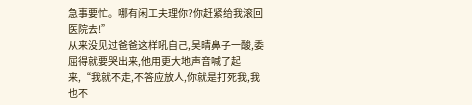急事要忙。哪有闲工夫理你?你赶紧给我滚回医院去!”
从来没见过爸爸这样吼自己,吴晴鼻子一酸,委屈得就要哭出来,他用更大地声音喊了起来,“我就不走,不答应放人,你就是打死我,我也不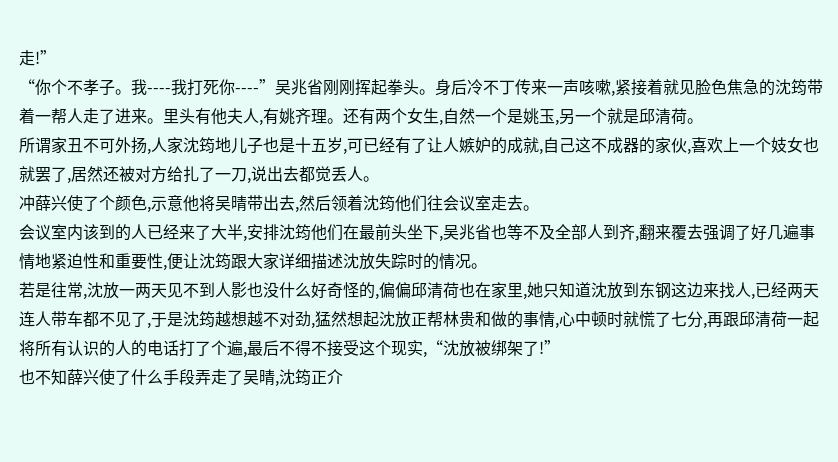走!”
“你个不孝子。我----我打死你----”吴兆省刚刚挥起拳头。身后冷不丁传来一声咳嗽,紧接着就见脸色焦急的沈筠带着一帮人走了进来。里头有他夫人,有姚齐理。还有两个女生,自然一个是姚玉,另一个就是邱清荷。
所谓家丑不可外扬,人家沈筠地儿子也是十五岁,可已经有了让人嫉妒的成就,自己这不成器的家伙,喜欢上一个妓女也就罢了,居然还被对方给扎了一刀,说出去都觉丢人。
冲薛兴使了个颜色,示意他将吴晴带出去,然后领着沈筠他们往会议室走去。
会议室内该到的人已经来了大半,安排沈筠他们在最前头坐下,吴兆省也等不及全部人到齐,翻来覆去强调了好几遍事情地紧迫性和重要性,便让沈筠跟大家详细描述沈放失踪时的情况。
若是往常,沈放一两天见不到人影也没什么好奇怪的,偏偏邱清荷也在家里,她只知道沈放到东钢这边来找人,已经两天连人带车都不见了,于是沈筠越想越不对劲,猛然想起沈放正帮林贵和做的事情,心中顿时就慌了七分,再跟邱清荷一起将所有认识的人的电话打了个遍,最后不得不接受这个现实,“沈放被绑架了!”
也不知薛兴使了什么手段弄走了吴晴,沈筠正介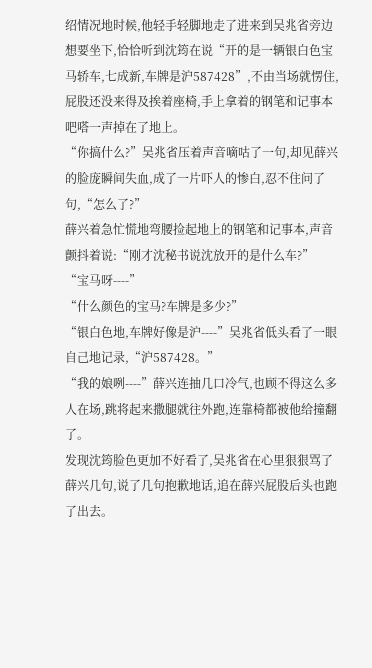绍情况地时候,他轻手轻脚地走了进来到吴兆省旁边想要坐下,恰恰听到沈筠在说“开的是一辆银白色宝马轿车,七成新,车牌是沪587428”,不由当场就愣住,屁股还没来得及挨着座椅,手上拿着的钢笔和记事本吧嗒一声掉在了地上。
“你搞什么?”吴兆省压着声音嘀咕了一句,却见薛兴的脸庞瞬间失血,成了一片吓人的惨白,忍不住问了句,“怎么了?”
薛兴着急忙慌地弯腰捡起地上的钢笔和记事本,声音颤抖着说:“刚才沈秘书说沈放开的是什么车?”
“宝马呀----”
“什么颜色的宝马?车牌是多少?”
“银白色地,车牌好像是沪----”吴兆省低头看了一眼自己地记录,“沪587428。”
“我的娘咧----”薛兴连抽几口冷气,也顾不得这么多人在场,跳将起来撒腿就往外跑,连靠椅都被他给撞翻了。
发现沈筠脸色更加不好看了,吴兆省在心里狠狠骂了薛兴几句,说了几句抱歉地话,追在薛兴屁股后头也跑了出去。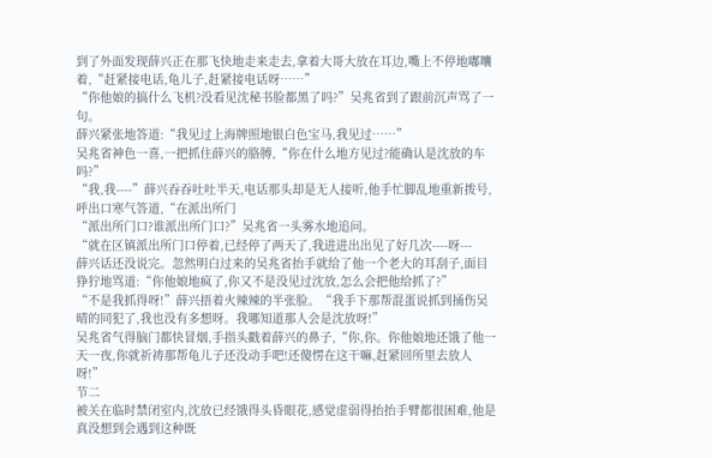到了外面发现薛兴正在那飞快地走来走去,拿着大哥大放在耳边,嘴上不停地嘟囔着,“赶紧接电话,龟儿子,赶紧接电话呀……”
“你他娘的搞什么飞机?没看见沈秘书脸都黑了吗?”吴兆省到了跟前沉声骂了一句。
薛兴紧张地答道:“我见过上海牌照地银白色宝马,我见过……”
吴兆省神色一喜,一把抓住薛兴的胳膊,“你在什么地方见过?能确认是沈放的车吗?”
“我,我----”薛兴吞吞吐吐半天,电话那头却是无人接听,他手忙脚乱地重新拨号,呼出口寒气答道,“在派出所门
“派出所门口?谁派出所门口?”吴兆省一头雾水地追问。
“就在区镇派出所门口停着,已经停了两天了,我进进出出见了好几次----呀---
薛兴话还没说完。忽然明白过来的吴兆省抬手就给了他一个老大的耳刮子,面目狰狞地骂道:“你他娘地疯了,你又不是没见过沈放,怎么会把他给抓了?”
“不是我抓得呀!”薛兴捂着火辣辣的半张脸。“我手下那帮混蛋说抓到捅伤吴晴的同犯了,我也没有多想呀。我哪知道那人会是沈放呀!”
吴兆省气得脑门都快冒烟,手指头戳着薛兴的鼻子,“你,你。你他娘地还饿了他一天一夜,你就祈祷那帮龟儿子还没动手吧!还傻愣在这干嘛,赶紧回所里去放人呀!”
节二
被关在临时禁闭室内,沈放已经饿得头昏眼花,感觉虚弱得抬抬手臂都很困难,他是真没想到会遇到这种既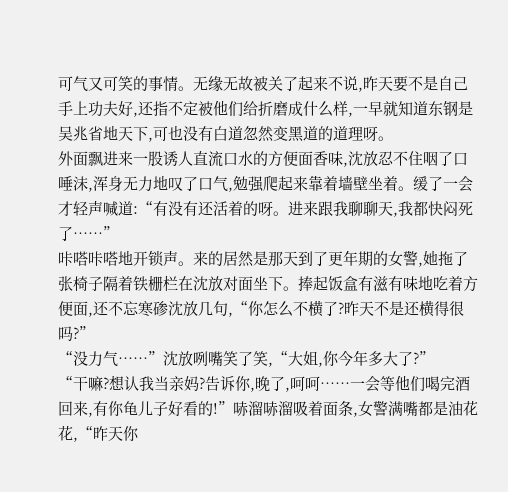可气又可笑的事情。无缘无故被关了起来不说,昨天要不是自己手上功夫好,还指不定被他们给折磨成什么样,一早就知道东钢是吴兆省地天下,可也没有白道忽然变黑道的道理呀。
外面飘进来一股诱人直流口水的方便面香味,沈放忍不住咽了口唾沫,浑身无力地叹了口气,勉强爬起来靠着墙壁坐着。缓了一会才轻声喊道:“有没有还活着的呀。进来跟我聊聊天,我都快闷死了……”
咔嗒咔嗒地开锁声。来的居然是那天到了更年期的女警,她拖了张椅子隔着铁栅栏在沈放对面坐下。捧起饭盒有滋有味地吃着方便面,还不忘寒碜沈放几句,“你怎么不横了?昨天不是还横得很吗?”
“没力气……”沈放咧嘴笑了笑,“大姐,你今年多大了?”
“干嘛?想认我当亲妈?告诉你,晚了,呵呵……一会等他们喝完酒回来,有你龟儿子好看的!”哧溜哧溜吸着面条,女警满嘴都是油花花,“昨天你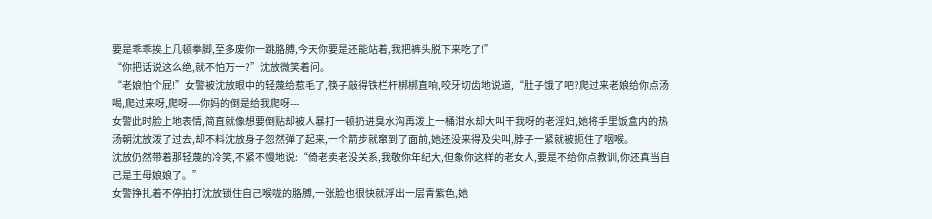要是乖乖挨上几顿拳脚,至多废你一跳胳膊,今天你要是还能站着,我把裤头脱下来吃了!”
“你把话说这么绝,就不怕万一?”沈放微笑着问。
“老娘怕个屁!”女警被沈放眼中的轻蔑给惹毛了,筷子敲得铁栏杆梆梆直响,咬牙切齿地说道,“肚子饿了吧?爬过来老娘给你点汤喝,爬过来呀,爬呀----你妈的倒是给我爬呀---
女警此时脸上地表情,简直就像想要倒贴却被人暴打一顿扔进臭水沟再泼上一桶泔水却大叫干我呀的老淫妇,她将手里饭盒内的热汤朝沈放泼了过去,却不料沈放身子忽然弹了起来,一个箭步就窜到了面前,她还没来得及尖叫,脖子一紧就被扼住了咽喉。
沈放仍然带着那轻蔑的冷笑,不紧不慢地说:“倚老卖老没关系,我敬你年纪大,但象你这样的老女人,要是不给你点教训,你还真当自己是王母娘娘了。”
女警挣扎着不停拍打沈放锁住自己喉咙的胳膊,一张脸也很快就浮出一层青紫色,她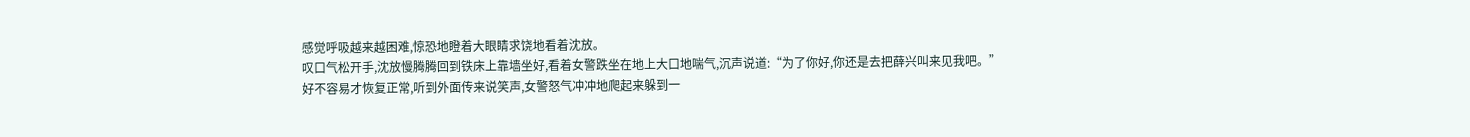感觉呼吸越来越困难,惊恐地瞪着大眼睛求饶地看着沈放。
叹口气松开手,沈放慢腾腾回到铁床上靠墙坐好,看着女警跌坐在地上大口地喘气,沉声说道:“为了你好,你还是去把薛兴叫来见我吧。”
好不容易才恢复正常,听到外面传来说笑声,女警怒气冲冲地爬起来躲到一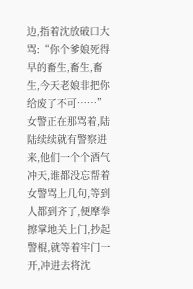边,指着沈放破口大骂:“你个爹娘死得早的畜生,畜生,畜生,今天老娘非把你给废了不可……”
女警正在那骂着,陆陆续续就有警察进来,他们一个个酒气冲天,谁都没忘帮着女警骂上几句,等到人都到齐了,便摩拳擦掌地关上门,抄起警棍,就等着牢门一开,冲进去将沈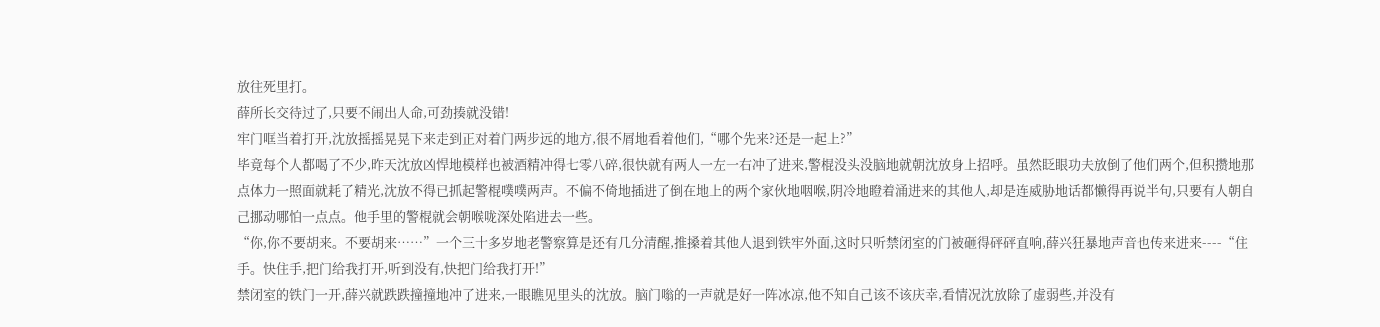放往死里打。
薛所长交待过了,只要不闹出人命,可劲揍就没错!
牢门哐当着打开,沈放摇摇晃晃下来走到正对着门两步远的地方,很不屑地看着他们,“哪个先来?还是一起上?”
毕竟每个人都喝了不少,昨天沈放凶悍地模样也被酒精冲得七零八碎,很快就有两人一左一右冲了进来,警棍没头没脑地就朝沈放身上招呼。虽然眨眼功夫放倒了他们两个,但积攒地那点体力一照面就耗了精光,沈放不得已抓起警棍噗噗两声。不偏不倚地插进了倒在地上的两个家伙地咽喉,阴冷地瞪着涌进来的其他人,却是连威胁地话都懒得再说半句,只要有人朝自己挪动哪怕一点点。他手里的警棍就会朝喉咙深处陷进去一些。
“你,你不要胡来。不要胡来……”一个三十多岁地老警察算是还有几分清醒,推搡着其他人退到铁牢外面,这时只听禁闭室的门被砸得砰砰直响,薛兴狂暴地声音也传来进来----“住手。快住手,把门给我打开,听到没有,快把门给我打开!”
禁闭室的铁门一开,薛兴就跌跌撞撞地冲了进来,一眼瞧见里头的沈放。脑门嗡的一声就是好一阵冰凉,他不知自己该不该庆幸,看情况沈放除了虚弱些,并没有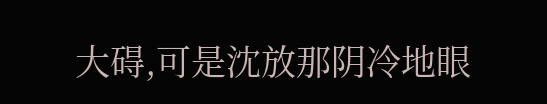大碍,可是沈放那阴冷地眼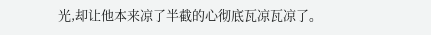光,却让他本来凉了半截的心彻底瓦凉瓦凉了。